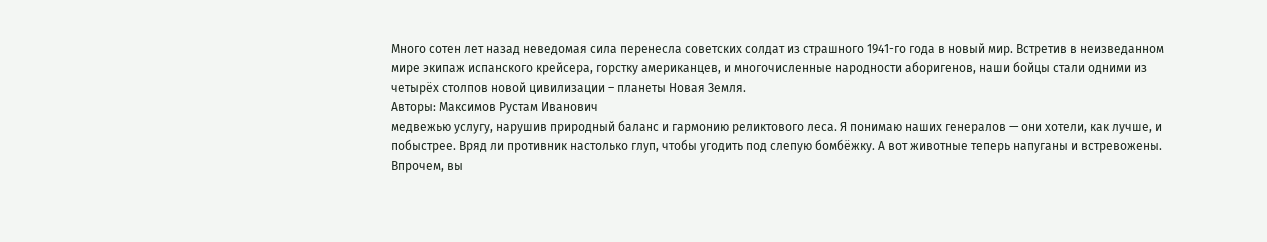Много сотен лет назад неведомая сила перенесла советских солдат из страшного 1941-го года в новый мир. Встретив в неизведанном мире экипаж испанского крейсера, горстку американцев, и многочисленные народности аборигенов, наши бойцы стали одними из четырёх столпов новой цивилизации – планеты Новая Земля.
Авторы: Максимов Рустам Иванович
медвежью услугу, нарушив природный баланс и гармонию реликтового леса. Я понимаю наших генералов — они хотели, как лучше, и побыстрее. Вряд ли противник настолько глуп, чтобы угодить под слепую бомбёжку. А вот животные теперь напуганы и встревожены. Впрочем, вы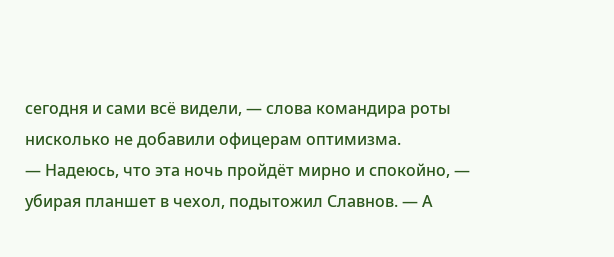сегодня и сами всё видели, — слова командира роты нисколько не добавили офицерам оптимизма.
— Надеюсь, что эта ночь пройдёт мирно и спокойно, — убирая планшет в чехол, подытожил Славнов. — А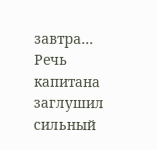завтра…
Речь капитана заглушил сильный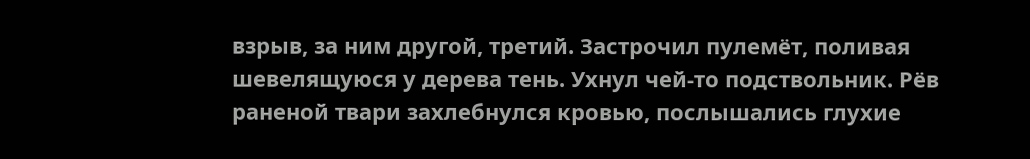взрыв, за ним другой, третий. Застрочил пулемёт, поливая шевелящуюся у дерева тень. Ухнул чей-то подствольник. Рёв раненой твари захлебнулся кровью, послышались глухие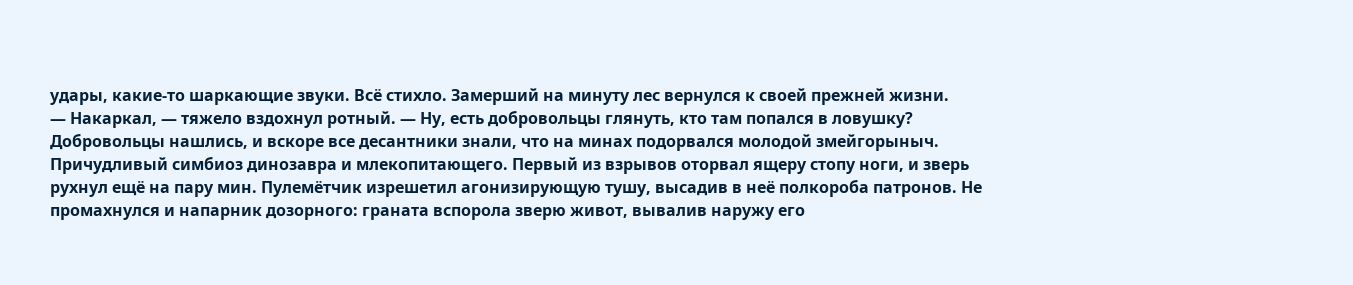удары, какие-то шаркающие звуки. Всё стихло. Замерший на минуту лес вернулся к своей прежней жизни.
— Накаркал, — тяжело вздохнул ротный. — Ну, есть добровольцы глянуть, кто там попался в ловушку?
Добровольцы нашлись, и вскоре все десантники знали, что на минах подорвался молодой змейгорыныч. Причудливый симбиоз динозавра и млекопитающего. Первый из взрывов оторвал ящеру стопу ноги, и зверь рухнул ещё на пару мин. Пулемётчик изрешетил агонизирующую тушу, высадив в неё полкороба патронов. Не промахнулся и напарник дозорного: граната вспорола зверю живот, вывалив наружу его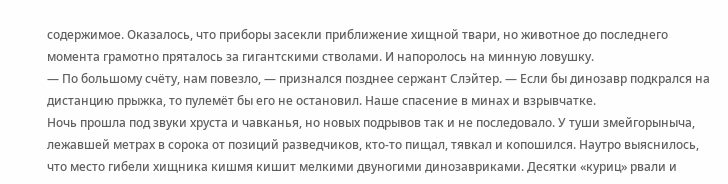содержимое. Оказалось, что приборы засекли приближение хищной твари, но животное до последнего момента грамотно пряталось за гигантскими стволами. И напоролось на минную ловушку.
— По большому счёту, нам повезло, — признался позднее сержант Слэйтер. — Если бы динозавр подкрался на дистанцию прыжка, то пулемёт бы его не остановил. Наше спасение в минах и взрывчатке.
Ночь прошла под звуки хруста и чавканья, но новых подрывов так и не последовало. У туши змейгорыныча, лежавшей метрах в сорока от позиций разведчиков, кто-то пищал, тявкал и копошился. Наутро выяснилось, что место гибели хищника кишмя кишит мелкими двуногими динозавриками. Десятки «куриц» рвали и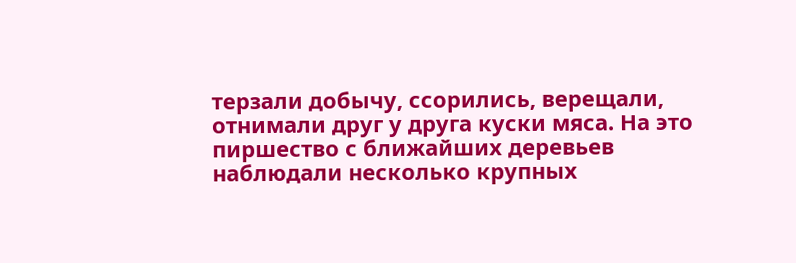терзали добычу, ссорились, верещали, отнимали друг у друга куски мяса. На это пиршество с ближайших деревьев наблюдали несколько крупных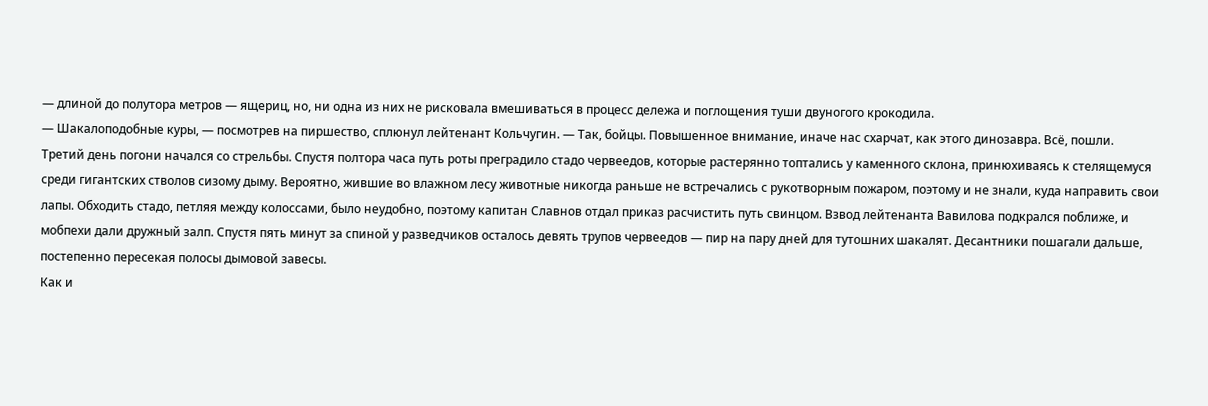— длиной до полутора метров — ящериц, но, ни одна из них не рисковала вмешиваться в процесс дележа и поглощения туши двуногого крокодила.
— Шакалоподобные куры, — посмотрев на пиршество, сплюнул лейтенант Кольчугин. — Так, бойцы. Повышенное внимание, иначе нас схарчат, как этого динозавра. Всё, пошли.
Третий день погони начался со стрельбы. Спустя полтора часа путь роты преградило стадо червеедов, которые растерянно топтались у каменного склона, принюхиваясь к стелящемуся среди гигантских стволов сизому дыму. Вероятно, жившие во влажном лесу животные никогда раньше не встречались с рукотворным пожаром, поэтому и не знали, куда направить свои лапы. Обходить стадо, петляя между колоссами, было неудобно, поэтому капитан Славнов отдал приказ расчистить путь свинцом. Взвод лейтенанта Вавилова подкрался поближе, и мобпехи дали дружный залп. Спустя пять минут за спиной у разведчиков осталось девять трупов червеедов — пир на пару дней для тутошних шакалят. Десантники пошагали дальше, постепенно пересекая полосы дымовой завесы.
Как и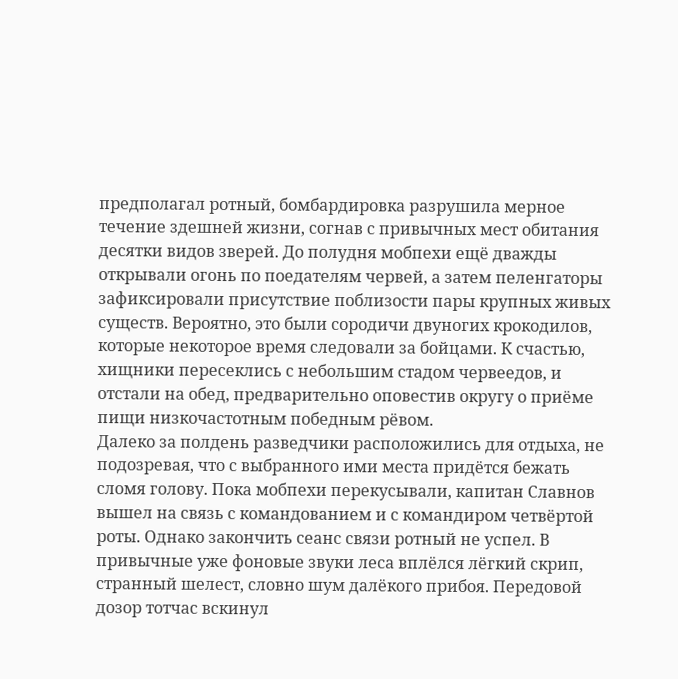предполагал ротный, бомбардировка разрушила мерное течение здешней жизни, согнав с привычных мест обитания десятки видов зверей. До полудня мобпехи ещё дважды открывали огонь по поедателям червей, а затем пеленгаторы зафиксировали присутствие поблизости пары крупных живых существ. Вероятно, это были сородичи двуногих крокодилов, которые некоторое время следовали за бойцами. К счастью, хищники пересеклись с небольшим стадом червеедов, и отстали на обед, предварительно оповестив округу о приёме пищи низкочастотным победным рёвом.
Далеко за полдень разведчики расположились для отдыха, не подозревая, что с выбранного ими места придётся бежать сломя голову. Пока мобпехи перекусывали, капитан Славнов вышел на связь с командованием и с командиром четвёртой роты. Однако закончить сеанс связи ротный не успел. В привычные уже фоновые звуки леса вплёлся лёгкий скрип, странный шелест, словно шум далёкого прибоя. Передовой дозор тотчас вскинул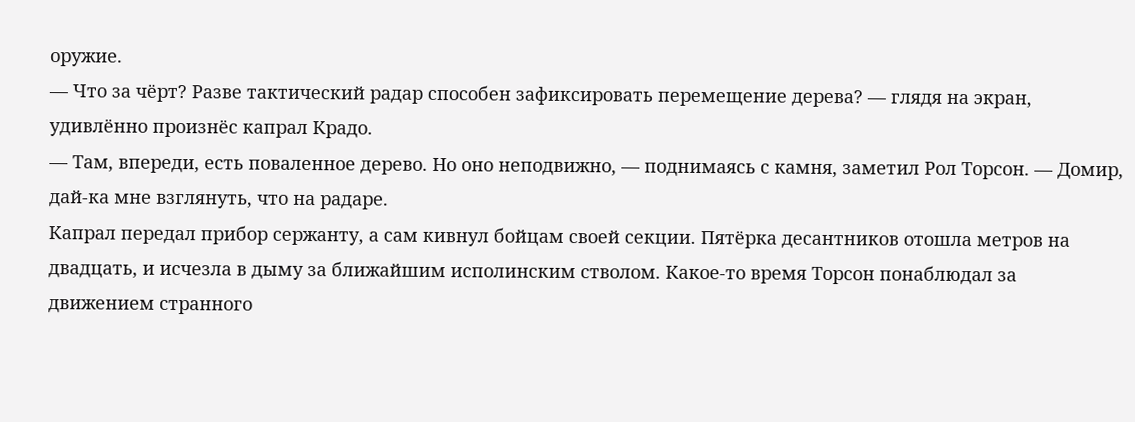оружие.
— Что за чёрт? Разве тактический радар способен зафиксировать перемещение дерева? — глядя на экран, удивлённо произнёс капрал Крадо.
— Там, впереди, есть поваленное дерево. Но оно неподвижно, — поднимаясь с камня, заметил Рол Торсон. — Домир, дай-ка мне взглянуть, что на радаре.
Капрал передал прибор сержанту, а сам кивнул бойцам своей секции. Пятёрка десантников отошла метров на двадцать, и исчезла в дыму за ближайшим исполинским стволом. Какое-то время Торсон понаблюдал за движением странного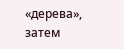«дерева», затем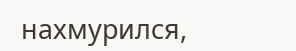нахмурился,